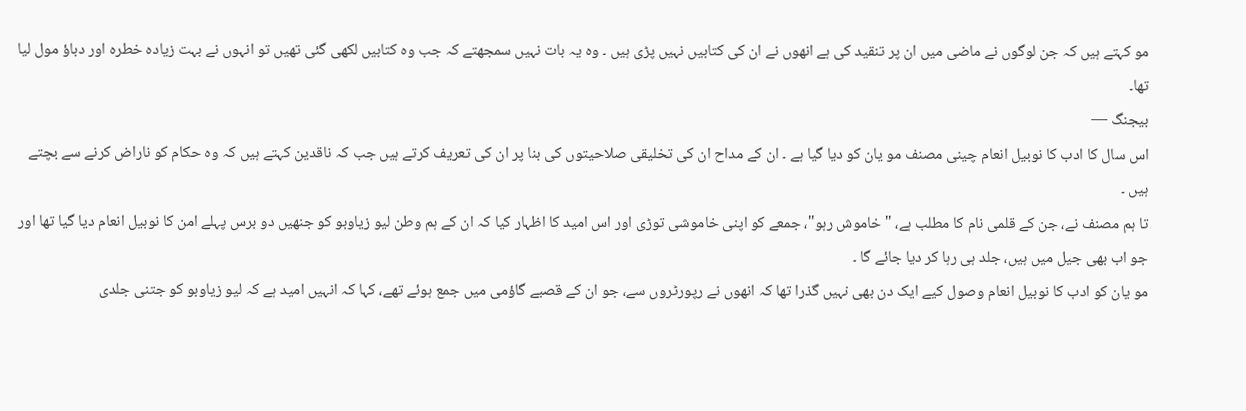مو کہتے ہیں کہ جن لوگوں نے ماضی میں ان پر تنقید کی ہے انھوں نے ان کی کتابیں نہیں پڑی ہیں ۔ وہ یہ بات نہیں سمجھتے کہ جب وہ کتابیں لکھی گئی تھیں تو انہوں نے بہت زیادہ خطرہ اور دباؤ مول لیا تھا۔
بیجنگ —
اس سال کا ادب کا نوبیل انعام چینی مصنف مو یان کو دیا گیا ہے ۔ ان کے مداح ان کی تخلیقی صلاحیتوں کی بنا پر ان کی تعریف کرتے ہیں جب کہ ناقدین کہتے ہیں کہ وہ حکام کو ناراض کرنے سے بچتے ہیں ۔
تا ہم مصنف نے، جن کے قلمی نام کا مطلب ہے، "خاموش رہو"، جمعے کو اپنی خاموشی توڑی اور اس امید کا اظہار کیا کہ ان کے ہم وطن لیو زیاوبو کو جنھیں دو برس پہلے امن کا نوبیل انعام دیا گیا تھا اور جو اب بھی جیل میں ہیں، جلد ہی رہا کر دیا جائے گا ۔
مو یان کو ادب کا نوبیل انعام وصول کیے ایک دن بھی نہیں گذرا تھا کہ انھوں نے رپورٹروں سے، جو ان کے قصبے گاؤمی میں جمع ہوئے تھے، کہا کہ انہیں امید ہے کہ لیو زیاوبو کو جتنی جلدی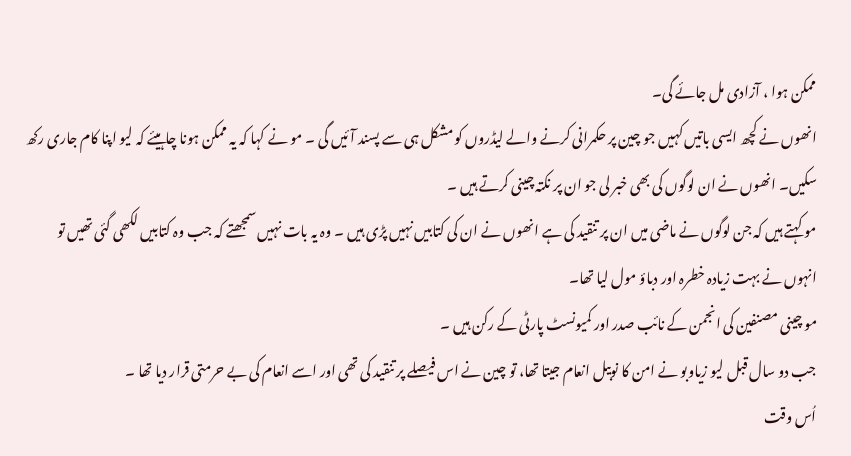ممکن ہوا ، آزادی مل جائے گی۔
انھوں نے کچھ ایسی باتیں کہیں جو چین پر حکمرانی کرنے والے لیڈروں کو مشکل ہی سے پسند آئیں گی ۔ مو نے کہا کہ یہ ممکن ہونا چاہیئے کہ لیو اپنا کام جاری رکھ سکیں۔ انھوں نے ان لوگوں کی بھی خبر لی جو ان پر نکتہ چینی کرتے ہیں ۔
مو کہتے ہیں کہ جن لوگوں نے ماضی میں ان پر تنقید کی ہے انھوں نے ان کی کتابیں نہیں پڑی ہیں ۔ وہ یہ بات نہیں سمجھتے کہ جب وہ کتابیں لکھی گئی تھیں تو انہوں نے بہت زیادہ خطرہ اور دباؤ مول لیا تھا۔
مو چینی مصنفین کی انجمن کے نائب صدر اور کمیونسٹ پارٹی کے رکن ہیں ۔
جب دو سال قبل لیو زیاوبو نے امن کا نوبیل انعام جیتا تھا، تو چین نے اس فیصلے پر تنقید کی تھی اور اسے انعام کی بے حرمتی قرار دیا تھا ۔
اُس وقت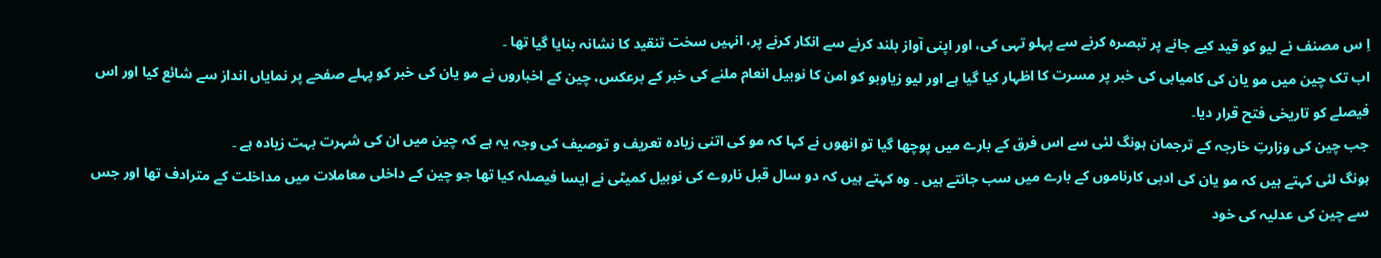اِ س مصنف نے لیو کو قید کیے جانے پر تبصرہ کرنے سے پہلو تہی کی، اور اپنی آواز بلند کرنے سے انکار کرنے پر، انہیں سخت تنقید کا نشانہ بنایا گیا تھا ۔
اب تک چین میں مو یان کی کامیابی کی خبر پر مسرت کا اظہار کیا گیا ہے اور لیو زیاوبو کو امن کا نوبیل انعام ملنے کی خبر کے برعکس، چین کے اخباروں نے مو یان کی خبر کو پہلے صفحے پر نمایاں انداز سے شائع کیا اور اس فیصلے کو تاریخی فتح قرار دیا۔
جب چین کی وزارتِ خارجہ کے ترجمان ہونگ لئی سے اس فرق کے بارے میں پوچھا گیا تو انھوں نے کہا کہ مو کی اتنی زیادہ تعریف و توصیف کی وجہ یہ ہے کہ چین میں ان کی شہرت بہت زیادہ ہے ۔
ہونگ لئی کہتے ہیں کہ مو یان کی ادبی کارناموں کے بارے میں سب جانتے ہیں ۔ وہ کہتے ہیں کہ دو سال قبل ناروے کی نوبیل کمیٹی نے ایسا فیصلہ کیا تھا جو چین کے داخلی معاملات میں مداخلت کے مترادف تھا اور جس سے چین کی عدلیہ کی خود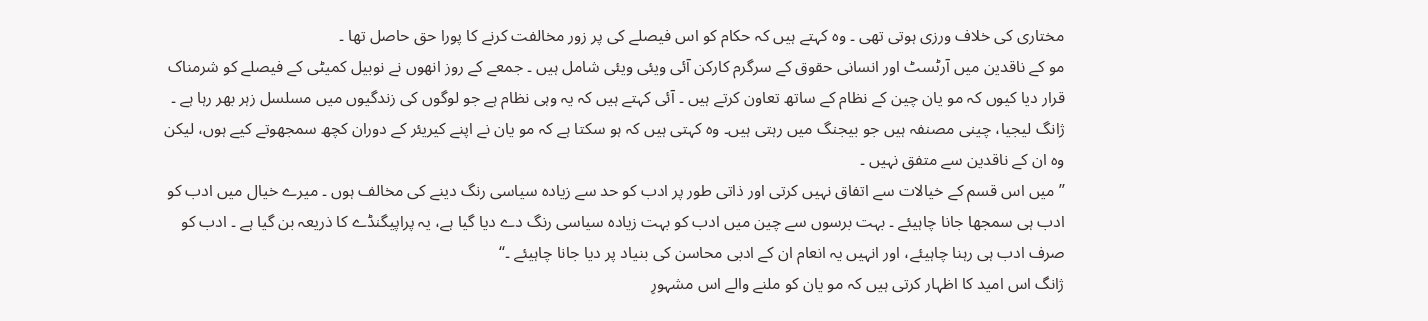مختاری کی خلاف ورزی ہوتی تھی ۔ وہ کہتے ہیں کہ حکام کو اس فیصلے کی پر زور مخالفت کرنے کا پورا حق حاصل تھا ۔
مو کے ناقدین میں آرٹسٹ اور انسانی حقوق کے سرگرم کارکن آئی ویئی ویئی شامل ہیں ۔ جمعے کے روز انھوں نے نوبیل کمیٹی کے فیصلے کو شرمناک قرار دیا کیوں کہ مو یان چین کے نظام کے ساتھ تعاون کرتے ہیں ۔ آئی کہتے ہیں کہ یہ وہی نظام ہے جو لوگوں کی زندگیوں میں مسلسل زہر بھر رہا ہے ۔
ژانگ لیجیا، چینی مصنفہ ہیں جو بیجنگ میں رہتی ہیں۔ وہ کہتی ہیں کہ ہو سکتا ہے کہ مو یان نے اپنے کیریئر کے دوران کچھ سمجھوتے کیے ہوں، لیکن وہ ان کے ناقدین سے متفق نہیں ۔
’’میں اس قسم کے خیالات سے اتفاق نہیں کرتی اور ذاتی طور پر ادب کو حد سے زیادہ سیاسی رنگ دینے کی مخالف ہوں ۔ میرے خیال میں ادب کو ادب ہی سمجھا جانا چاہیئے ۔ بہت برسوں سے چین میں ادب کو بہت زیادہ سیاسی رنگ دے دیا گیا ہے، یہ پراپیگنڈے کا ذریعہ بن گیا ہے ۔ ادب کو صرف ادب ہی رہنا چاہیئے، اور انہیں یہ انعام ان کے ادبی محاسن کی بنیاد پر دیا جانا چاہیئے ۔‘‘
ژانگ اس امید کا اظہار کرتی ہیں کہ مو یان کو ملنے والے اس مشہورِ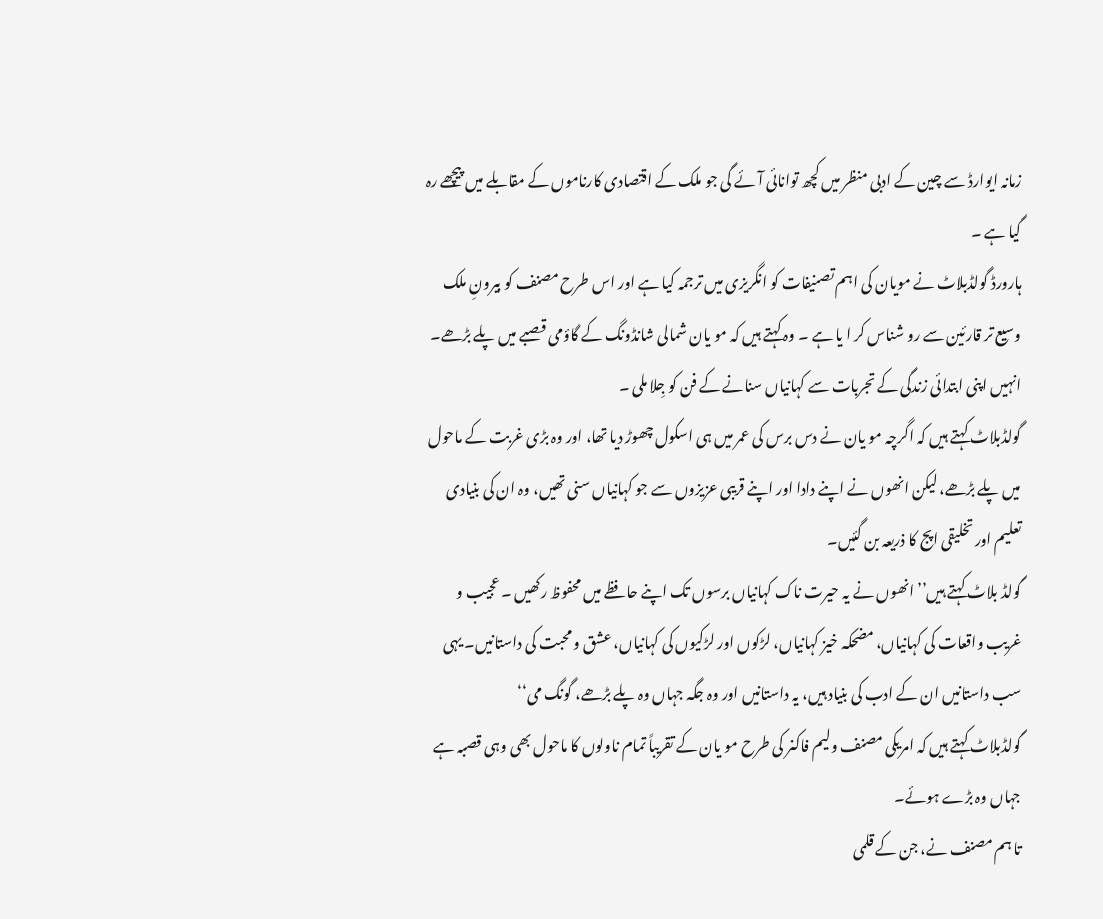زمانہ ایوارڈ سے چین کے ادبی منظر میں کچھ توانائی آئے گی جو ملک کے اقتصادی کارناموں کے مقابلے میں پیچھے رہ گیا ہے ۔
ہارورڈ گولڈبلاٹ نے مویان کی اہم تصنیفات کو انگریزی میں ترجمہ کیا ہے اور اس طرح مصنف کو بیرونِ ملک وسیع تر قارئین سے رو شناس کر ا یا ہے ۔ وہ کہتے ہیں کہ مو یان شمالی شانڈونگ کے گاؤمی قصبے میں پلے بڑھے۔ انہیں اپنی ابتدائی زندگی کے تجربات سے کہانیاں سنانے کے فن کو جِلا ملی ۔
گولڈبلاٹ کہتے ہیں کہ اگرچہ مو یان نے دس برس کی عمر میں ہی اسکول چھوڑ دیا تھا، اور وہ بڑی غربت کے ماحول میں پلے بڑھے، لیکن انھوں نے اپنے دادا اور اپنے قریبی عزیزوں سے جو کہانیاں سنی تھیں، وہ ان کی بنیادی تعلیم اور تخلیقی اپج کا ذریعہ بن گئیں۔
گولڈ بلاٹ کہتے ہیں’’انھوں نے یہ حیرت ناک کہانیاں برسوں تک اپنے حافظے میں محفوظ رکھیں ۔ عجیب و غریب واقعات کی کہانیاں، مضحکہ خیز کہانیاں، لڑکوں اور لڑکیوں کی کہانیاں، عشق و محبت کی داستانیں۔ یہی سب داستانیں ان کے ادب کی بنیاد ہیں، یہ داستانیں اور وہ جگہ جہاں وہ پلے بڑھے، گونگ می‘‘
گولڈبلاٹ کہتے ہیں کہ امریکی مصنف ولیم فاکنر کی طرح مو یان کے تقریباً تمام ناولوں کا ماحول بھی وہی قصبہ ہے جہاں وہ بڑے ہوئے۔
تا ہم مصنف نے، جن کے قلمی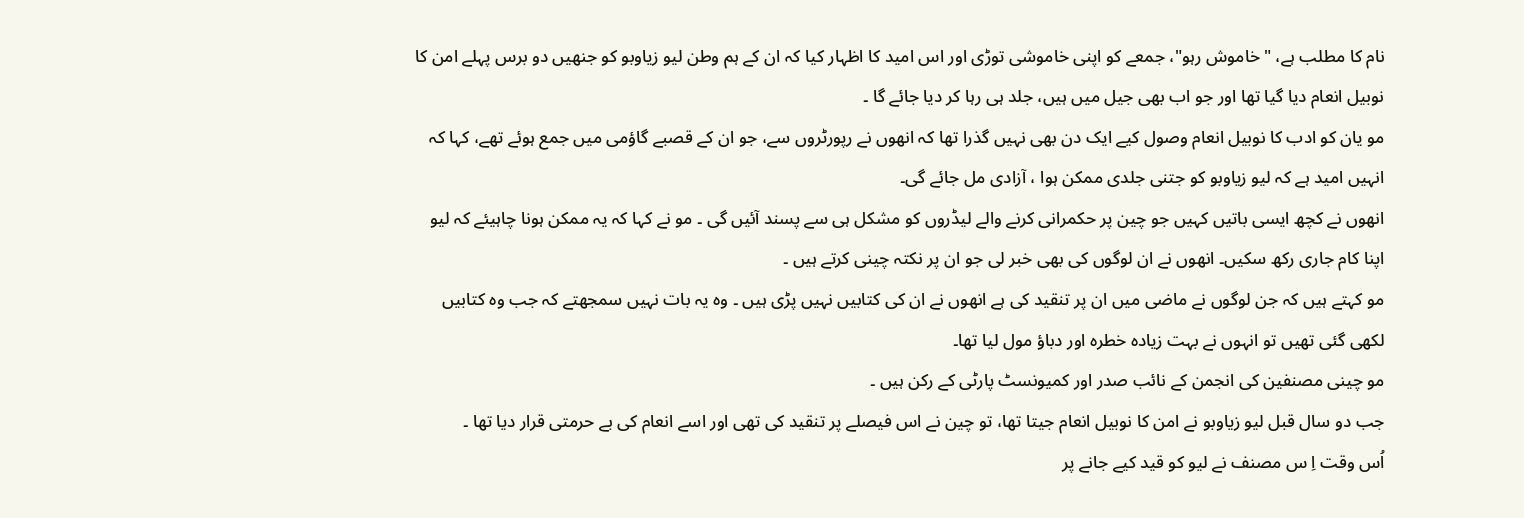نام کا مطلب ہے، "خاموش رہو"، جمعے کو اپنی خاموشی توڑی اور اس امید کا اظہار کیا کہ ان کے ہم وطن لیو زیاوبو کو جنھیں دو برس پہلے امن کا نوبیل انعام دیا گیا تھا اور جو اب بھی جیل میں ہیں، جلد ہی رہا کر دیا جائے گا ۔
مو یان کو ادب کا نوبیل انعام وصول کیے ایک دن بھی نہیں گذرا تھا کہ انھوں نے رپورٹروں سے، جو ان کے قصبے گاؤمی میں جمع ہوئے تھے، کہا کہ انہیں امید ہے کہ لیو زیاوبو کو جتنی جلدی ممکن ہوا ، آزادی مل جائے گی۔
انھوں نے کچھ ایسی باتیں کہیں جو چین پر حکمرانی کرنے والے لیڈروں کو مشکل ہی سے پسند آئیں گی ۔ مو نے کہا کہ یہ ممکن ہونا چاہیئے کہ لیو اپنا کام جاری رکھ سکیں۔ انھوں نے ان لوگوں کی بھی خبر لی جو ان پر نکتہ چینی کرتے ہیں ۔
مو کہتے ہیں کہ جن لوگوں نے ماضی میں ان پر تنقید کی ہے انھوں نے ان کی کتابیں نہیں پڑی ہیں ۔ وہ یہ بات نہیں سمجھتے کہ جب وہ کتابیں لکھی گئی تھیں تو انہوں نے بہت زیادہ خطرہ اور دباؤ مول لیا تھا۔
مو چینی مصنفین کی انجمن کے نائب صدر اور کمیونسٹ پارٹی کے رکن ہیں ۔
جب دو سال قبل لیو زیاوبو نے امن کا نوبیل انعام جیتا تھا، تو چین نے اس فیصلے پر تنقید کی تھی اور اسے انعام کی بے حرمتی قرار دیا تھا ۔
اُس وقت اِ س مصنف نے لیو کو قید کیے جانے پر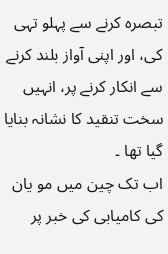تبصرہ کرنے سے پہلو تہی کی، اور اپنی آواز بلند کرنے سے انکار کرنے پر، انہیں سخت تنقید کا نشانہ بنایا گیا تھا ۔
اب تک چین میں مو یان کی کامیابی کی خبر پر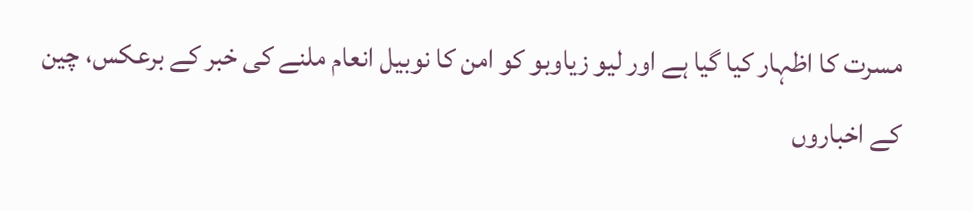مسرت کا اظہار کیا گیا ہے اور لیو زیاوبو کو امن کا نوبیل انعام ملنے کی خبر کے برعکس، چین کے اخباروں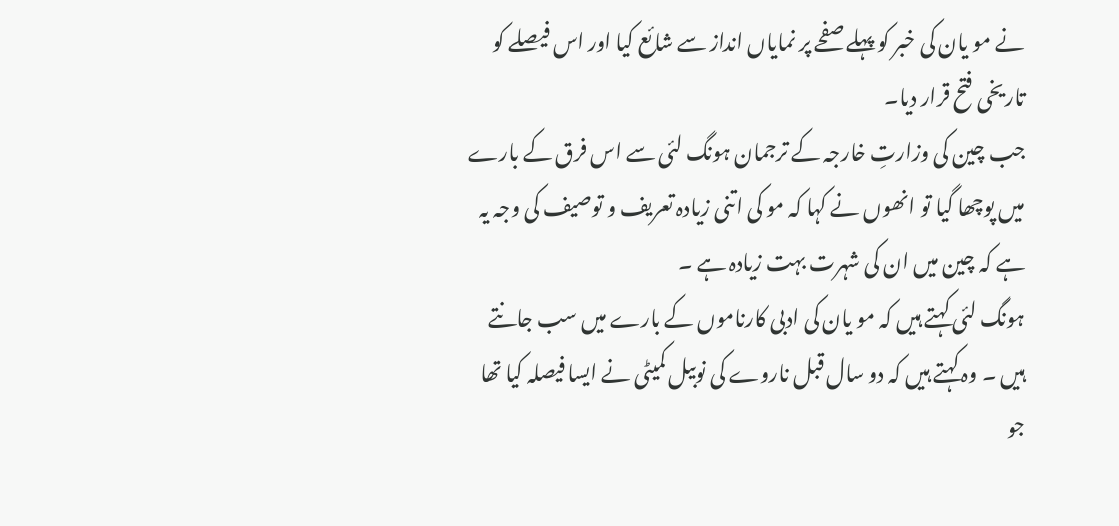نے مو یان کی خبر کو پہلے صفحے پر نمایاں انداز سے شائع کیا اور اس فیصلے کو تاریخی فتح قرار دیا۔
جب چین کی وزارتِ خارجہ کے ترجمان ہونگ لئی سے اس فرق کے بارے میں پوچھا گیا تو انھوں نے کہا کہ مو کی اتنی زیادہ تعریف و توصیف کی وجہ یہ ہے کہ چین میں ان کی شہرت بہت زیادہ ہے ۔
ہونگ لئی کہتے ہیں کہ مو یان کی ادبی کارناموں کے بارے میں سب جانتے ہیں ۔ وہ کہتے ہیں کہ دو سال قبل ناروے کی نوبیل کمیٹی نے ایسا فیصلہ کیا تھا جو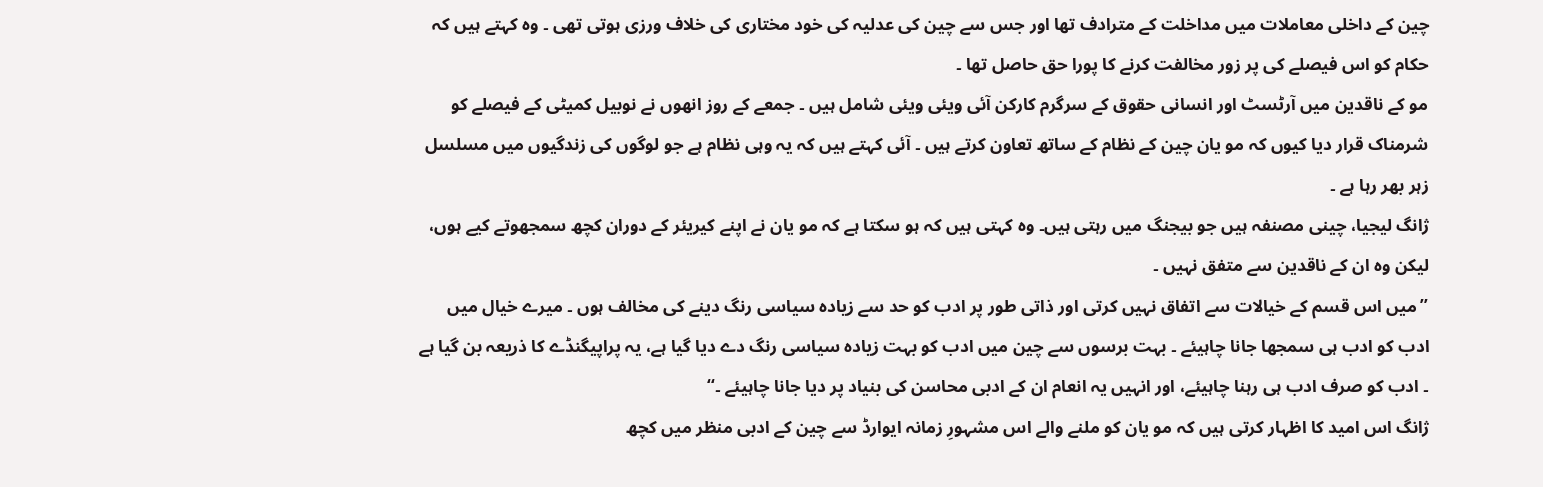چین کے داخلی معاملات میں مداخلت کے مترادف تھا اور جس سے چین کی عدلیہ کی خود مختاری کی خلاف ورزی ہوتی تھی ۔ وہ کہتے ہیں کہ حکام کو اس فیصلے کی پر زور مخالفت کرنے کا پورا حق حاصل تھا ۔
مو کے ناقدین میں آرٹسٹ اور انسانی حقوق کے سرگرم کارکن آئی ویئی ویئی شامل ہیں ۔ جمعے کے روز انھوں نے نوبیل کمیٹی کے فیصلے کو شرمناک قرار دیا کیوں کہ مو یان چین کے نظام کے ساتھ تعاون کرتے ہیں ۔ آئی کہتے ہیں کہ یہ وہی نظام ہے جو لوگوں کی زندگیوں میں مسلسل زہر بھر رہا ہے ۔
ژانگ لیجیا، چینی مصنفہ ہیں جو بیجنگ میں رہتی ہیں۔ وہ کہتی ہیں کہ ہو سکتا ہے کہ مو یان نے اپنے کیریئر کے دوران کچھ سمجھوتے کیے ہوں، لیکن وہ ان کے ناقدین سے متفق نہیں ۔
’’میں اس قسم کے خیالات سے اتفاق نہیں کرتی اور ذاتی طور پر ادب کو حد سے زیادہ سیاسی رنگ دینے کی مخالف ہوں ۔ میرے خیال میں ادب کو ادب ہی سمجھا جانا چاہیئے ۔ بہت برسوں سے چین میں ادب کو بہت زیادہ سیاسی رنگ دے دیا گیا ہے، یہ پراپیگنڈے کا ذریعہ بن گیا ہے ۔ ادب کو صرف ادب ہی رہنا چاہیئے، اور انہیں یہ انعام ان کے ادبی محاسن کی بنیاد پر دیا جانا چاہیئے ۔‘‘
ژانگ اس امید کا اظہار کرتی ہیں کہ مو یان کو ملنے والے اس مشہورِ زمانہ ایوارڈ سے چین کے ادبی منظر میں کچھ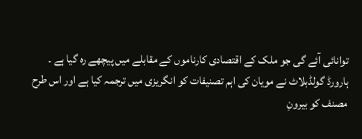توانائی آئے گی جو ملک کے اقتصادی کارناموں کے مقابلے میں پیچھے رہ گیا ہے ۔
ہارورڈ گولڈبلاٹ نے مویان کی اہم تصنیفات کو انگریزی میں ترجمہ کیا ہے اور اس طرح مصنف کو بیرونِ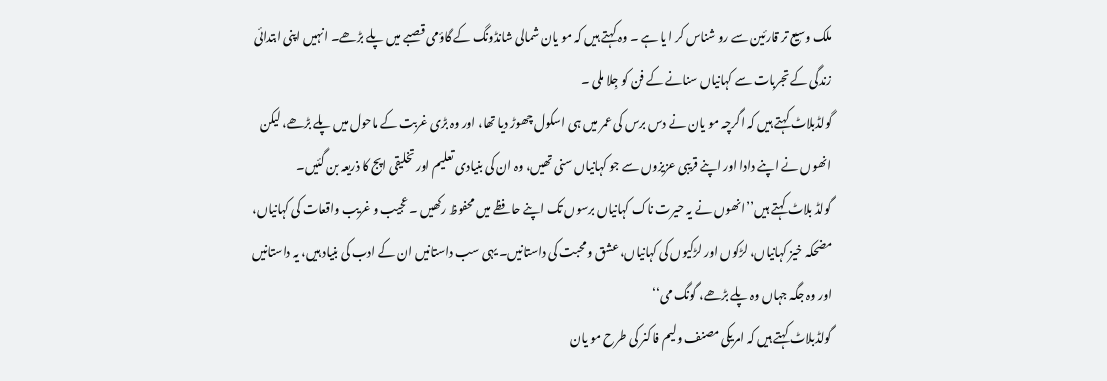ملک وسیع تر قارئین سے رو شناس کر ا یا ہے ۔ وہ کہتے ہیں کہ مو یان شمالی شانڈونگ کے گاؤمی قصبے میں پلے بڑھے۔ انہیں اپنی ابتدائی زندگی کے تجربات سے کہانیاں سنانے کے فن کو جِلا ملی ۔
گولڈبلاٹ کہتے ہیں کہ اگرچہ مو یان نے دس برس کی عمر میں ہی اسکول چھوڑ دیا تھا، اور وہ بڑی غربت کے ماحول میں پلے بڑھے، لیکن انھوں نے اپنے دادا اور اپنے قریبی عزیزوں سے جو کہانیاں سنی تھیں، وہ ان کی بنیادی تعلیم اور تخلیقی اپج کا ذریعہ بن گئیں۔
گولڈ بلاٹ کہتے ہیں’’انھوں نے یہ حیرت ناک کہانیاں برسوں تک اپنے حافظے میں محفوظ رکھیں ۔ عجیب و غریب واقعات کی کہانیاں، مضحکہ خیز کہانیاں، لڑکوں اور لڑکیوں کی کہانیاں، عشق و محبت کی داستانیں۔ یہی سب داستانیں ان کے ادب کی بنیاد ہیں، یہ داستانیں اور وہ جگہ جہاں وہ پلے بڑھے، گونگ می‘‘
گولڈبلاٹ کہتے ہیں کہ امریکی مصنف ولیم فاکنر کی طرح مو یان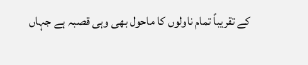کے تقریباً تمام ناولوں کا ماحول بھی وہی قصبہ ہے جہاں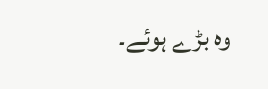وہ بڑے ہوئے۔